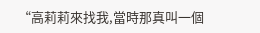“高莉莉來找我,當時那真叫一個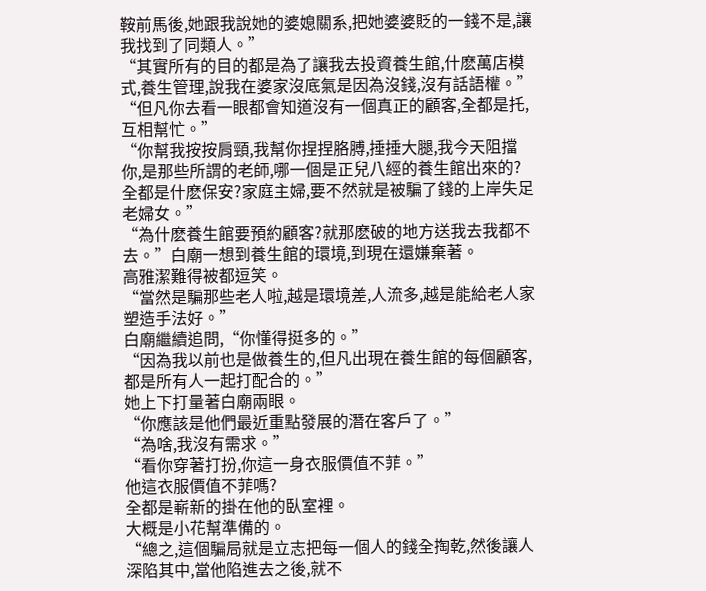鞍前馬後,她跟我說她的婆媳關系,把她婆婆貶的一錢不是,讓我找到了同類人。”
“其實所有的目的都是為了讓我去投資養生館,什麽萬店模式,養生管理,說我在婆家沒底氣是因為沒錢,沒有話語權。”
“但凡你去看一眼都會知道沒有一個真正的顧客,全都是托,互相幫忙。”
“你幫我按按肩頸,我幫你捏捏胳膊,捶捶大腿,我今天阻擋你,是那些所謂的老師,哪一個是正兒八經的養生館出來的?全都是什麽保安?家庭主婦,要不然就是被騙了錢的上岸失足老婦女。”
“為什麽養生館要預約顧客?就那麽破的地方送我去我都不去。”白廟一想到養生館的環境,到現在還嫌棄著。
高雅潔難得被都逗笑。
“當然是騙那些老人啦,越是環境差,人流多,越是能給老人家塑造手法好。”
白廟繼續追問,“你懂得挺多的。”
“因為我以前也是做養生的,但凡出現在養生館的每個顧客,都是所有人一起打配合的。”
她上下打量著白廟兩眼。
“你應該是他們最近重點發展的潛在客戶了。”
“為啥,我沒有需求。”
“看你穿著打扮,你這一身衣服價值不菲。”
他這衣服價值不菲嗎?
全都是嶄新的掛在他的臥室裡。
大概是小花幫準備的。
“總之,這個騙局就是立志把每一個人的錢全掏乾,然後讓人深陷其中,當他陷進去之後,就不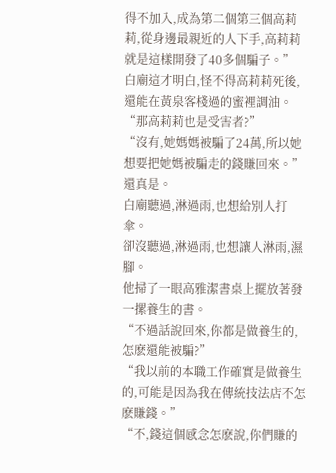得不加入,成為第二個第三個高莉莉,從身邊最親近的人下手,高莉莉就是這樣開發了40多個騙子。”
白廟這才明白,怪不得高莉莉死後,還能在黃泉客棧過的蜜裡調油。
“那高莉莉也是受害者?”
“沒有,她媽媽被騙了24萬,所以她想要把她媽被騙走的錢賺回來。”
還真是。
白廟聽過,淋過雨,也想給別人打傘。
卻沒聽過,淋過雨,也想讓人淋雨,濕腳。
他掃了一眼高雅潔書桌上擺放著發一摞養生的書。
“不過話說回來,你都是做養生的,怎麽還能被騙?”
“我以前的本職工作確實是做養生的,可能是因為我在傳統技法店不怎麽賺錢。”
“不,錢這個感念怎麽說,你們賺的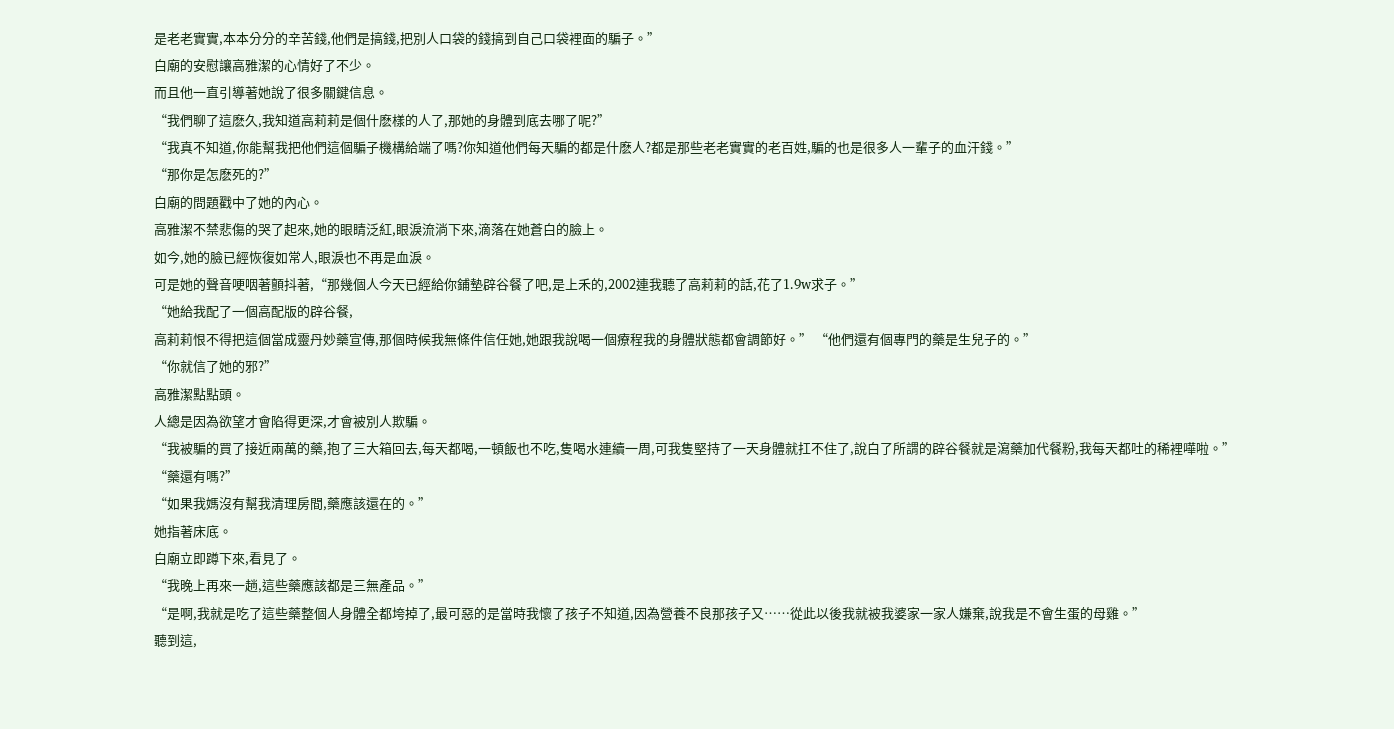是老老實實,本本分分的辛苦錢,他們是搞錢,把別人口袋的錢搞到自己口袋裡面的騙子。”
白廟的安慰讓高雅潔的心情好了不少。
而且他一直引導著她說了很多關鍵信息。
“我們聊了這麽久,我知道高莉莉是個什麽樣的人了,那她的身體到底去哪了呢?”
“我真不知道,你能幫我把他們這個騙子機構給端了嗎?你知道他們每天騙的都是什麽人?都是那些老老實實的老百姓,騙的也是很多人一輩子的血汗錢。”
“那你是怎麽死的?”
白廟的問題戳中了她的內心。
高雅潔不禁悲傷的哭了起來,她的眼睛泛紅,眼淚流淌下來,滴落在她蒼白的臉上。
如今,她的臉已經恢復如常人,眼淚也不再是血淚。
可是她的聲音哽咽著顫抖著,“那幾個人今天已經給你鋪墊辟谷餐了吧,是上禾的,2002連我聽了高莉莉的話,花了1.9w求子。”
“她給我配了一個高配版的辟谷餐,
高莉莉恨不得把這個當成靈丹妙藥宣傳,那個時候我無條件信任她,她跟我說喝一個療程我的身體狀態都會調節好。” “他們還有個專門的藥是生兒子的。”
“你就信了她的邪?”
高雅潔點點頭。
人總是因為欲望才會陷得更深,才會被別人欺騙。
“我被騙的買了接近兩萬的藥,抱了三大箱回去,每天都喝,一頓飯也不吃,隻喝水連續一周,可我隻堅持了一天身體就扛不住了,說白了所謂的辟谷餐就是瀉藥加代餐粉,我每天都吐的稀裡嘩啦。”
“藥還有嗎?”
“如果我媽沒有幫我清理房間,藥應該還在的。”
她指著床底。
白廟立即蹲下來,看見了。
“我晚上再來一趟,這些藥應該都是三無產品。”
“是啊,我就是吃了這些藥整個人身體全都垮掉了,最可惡的是當時我懷了孩子不知道,因為營養不良那孩子又……從此以後我就被我婆家一家人嫌棄,說我是不會生蛋的母雞。”
聽到這,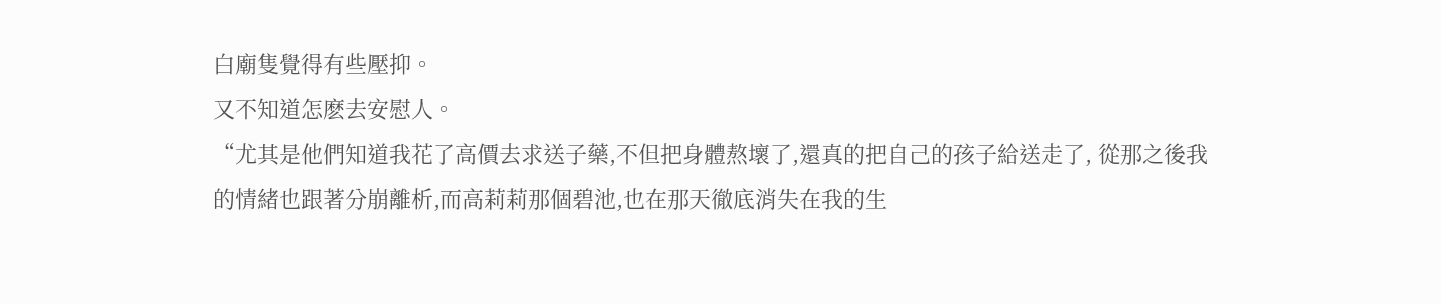白廟隻覺得有些壓抑。
又不知道怎麽去安慰人。
“尤其是他們知道我花了高價去求送子藥,不但把身體熬壞了,還真的把自己的孩子給送走了, 從那之後我的情緒也跟著分崩離析,而高莉莉那個碧池,也在那天徹底消失在我的生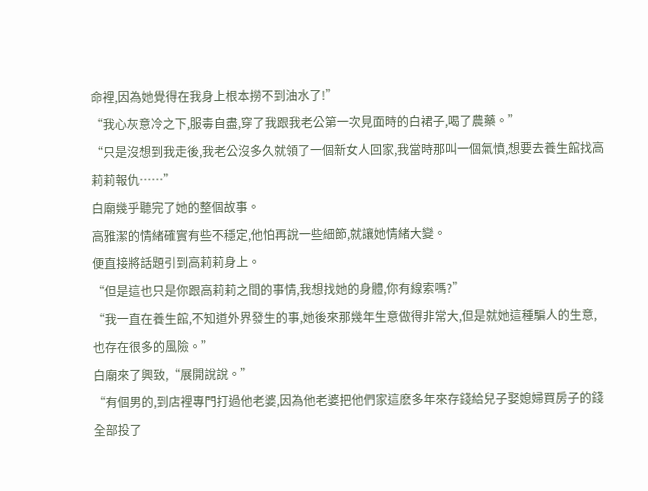命裡,因為她覺得在我身上根本撈不到油水了!”
“我心灰意冷之下,服毒自盡,穿了我跟我老公第一次見面時的白裙子,喝了農藥。”
“只是沒想到我走後,我老公沒多久就領了一個新女人回家,我當時那叫一個氣憤,想要去養生館找高莉莉報仇……”
白廟幾乎聽完了她的整個故事。
高雅潔的情緒確實有些不穩定,他怕再說一些細節,就讓她情緒大變。
便直接將話題引到高莉莉身上。
“但是這也只是你跟高莉莉之間的事情,我想找她的身體,你有線索嗎?”
“我一直在養生館,不知道外界發生的事,她後來那幾年生意做得非常大,但是就她這種騙人的生意,也存在很多的風險。”
白廟來了興致,“展開說說。”
“有個男的,到店裡專門打過他老婆,因為他老婆把他們家這麽多年來存錢給兒子娶媳婦買房子的錢全部投了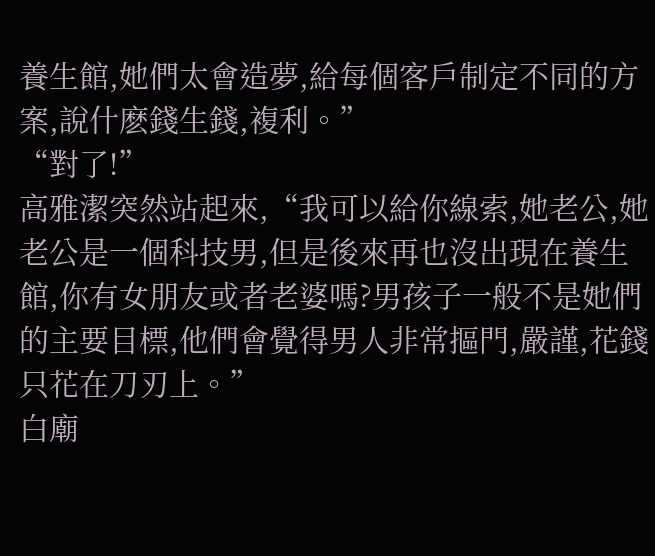養生館,她們太會造夢,給每個客戶制定不同的方案,說什麽錢生錢,複利。”
“對了!”
高雅潔突然站起來,“我可以給你線索,她老公,她老公是一個科技男,但是後來再也沒出現在養生館,你有女朋友或者老婆嗎?男孩子一般不是她們的主要目標,他們會覺得男人非常摳門,嚴謹,花錢只花在刀刃上。”
白廟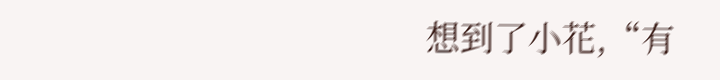想到了小花,“有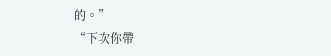的。”
“下次你帶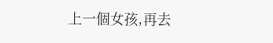上一個女孩,再去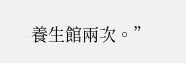養生館兩次。”